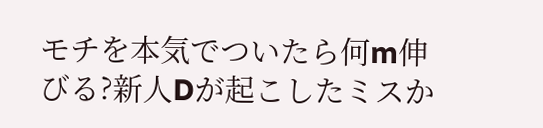モチを本気でついたら何m伸びる?新人Dが起こしたミスか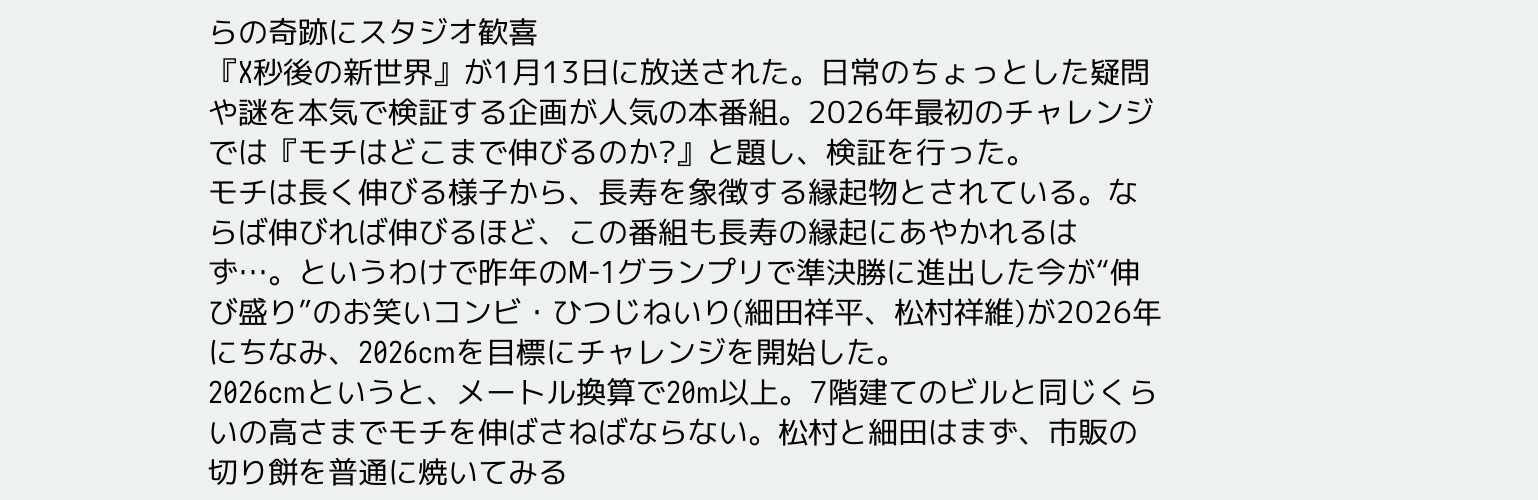らの奇跡にスタジオ歓喜
『X秒後の新世界』が1月13日に放送された。日常のちょっとした疑問や謎を本気で検証する企画が人気の本番組。2026年最初のチャレンジでは『モチはどこまで伸びるのか?』と題し、検証を行った。
モチは長く伸びる様子から、長寿を象徴する縁起物とされている。ならば伸びれば伸びるほど、この番組も長寿の縁起にあやかれるはず…。というわけで昨年のM-1グランプリで準決勝に進出した今が“伸び盛り”のお笑いコンビ・ひつじねいり(細田祥平、松村祥維)が2026年にちなみ、2026cmを目標にチャレンジを開始した。
2026cmというと、メートル換算で20m以上。7階建てのビルと同じくらいの高さまでモチを伸ばさねばならない。松村と細田はまず、市販の切り餅を普通に焼いてみる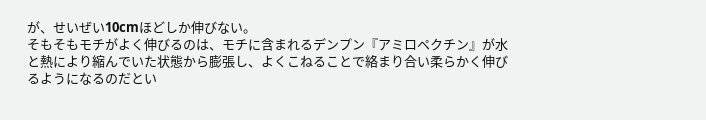が、せいぜい10cmほどしか伸びない。
そもそもモチがよく伸びるのは、モチに含まれるデンプン『アミロペクチン』が水と熱により縮んでいた状態から膨張し、よくこねることで絡まり合い柔らかく伸びるようになるのだとい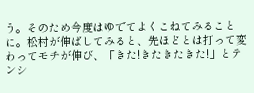う。そのため今度はゆでてよくこねてみることに。松村が伸ばしてみると、先ほどとは打って変わってモチが伸び、「きた!きたきたきた!」とテンシ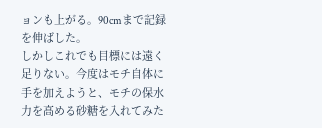ョンも上がる。90cmまで記録を伸ばした。
しかしこれでも目標には遠く足りない。今度はモチ自体に手を加えようと、モチの保水力を高める砂糖を入れてみた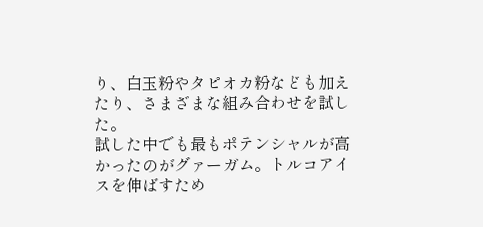り、白玉粉やタピオカ粉なども加えたり、さまざまな組み合わせを試した。
試した中でも最もポテンシャルが高かったのがグァーガム。トルコアイスを伸ばすため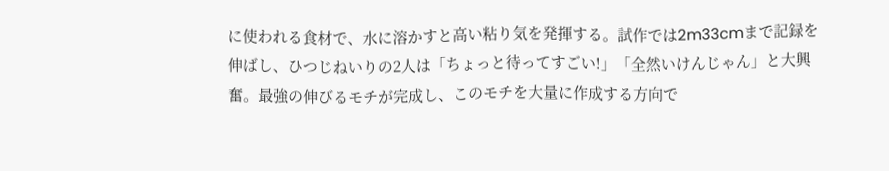に使われる食材で、水に溶かすと高い粘り気を発揮する。試作では2m33cmまで記録を伸ばし、ひつじねいりの2人は「ちょっと待ってすごい!」「全然いけんじゃん」と大興奮。最強の伸びるモチが完成し、このモチを大量に作成する方向で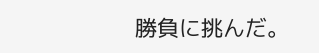勝負に挑んだ。